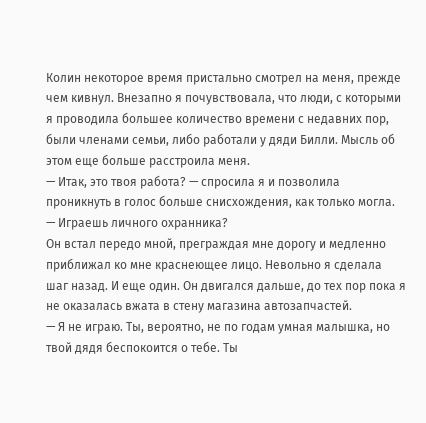Колин некоторое время пристально смотрел на меня, прежде чем кивнул. Внезапно я почувствовала, что люди, с которыми я проводила большее количество времени с недавних пор, были членами семьи, либо работали у дяди Билли. Мысль об этом еще больше расстроила меня.
— Итак, это твоя работа? — спросила я и позволила проникнуть в голос больше снисхождения, как только могла. — Играешь личного охранника?
Он встал передо мной, преграждая мне дорогу и медленно приближал ко мне краснеющее лицо. Невольно я сделала шаг назад. И еще один. Он двигался дальше, до тех пор пока я не оказалась вжата в стену магазина автозапчастей.
— Я не играю. Ты, вероятно, не по годам умная малышка, но твой дядя беспокоится о тебе. Ты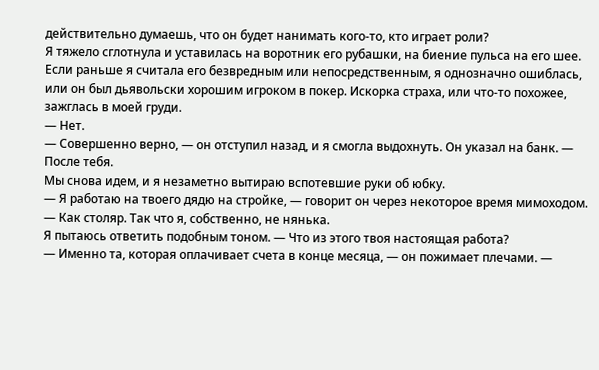действительно думаешь, что он будет нанимать кого-то, кто играет роли?
Я тяжело сглотнула и уставилась на воротник его рубашки, на биение пульса на его шее. Если раньше я считала его безвредным или непосредственным, я однозначно ошиблась, или он был дьявольски хорошим игроком в покер. Искорка страха, или что-то похожее, зажглась в моей груди.
— Нет.
— Совершенно верно, — он отступил назад, и я смогла выдохнуть. Он указал на банк. — После тебя.
Мы снова идем, и я незаметно вытираю вспотевшие руки об юбку.
— Я работаю на твоего дядю на стройке, — говорит он через некоторое время мимоходом. — Как столяр. Так что я, собственно, не нянька.
Я пытаюсь ответить подобным тоном. — Что из этого твоя настоящая работа?
— Именно та, которая оплачивает счета в конце месяца, — он пожимает плечами. —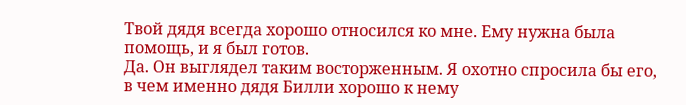Твой дядя всегда хорошо относился ко мне. Ему нужна была помощь, и я был готов.
Да. Он выглядел таким восторженным. Я охотно спросила бы его, в чем именно дядя Билли хорошо к нему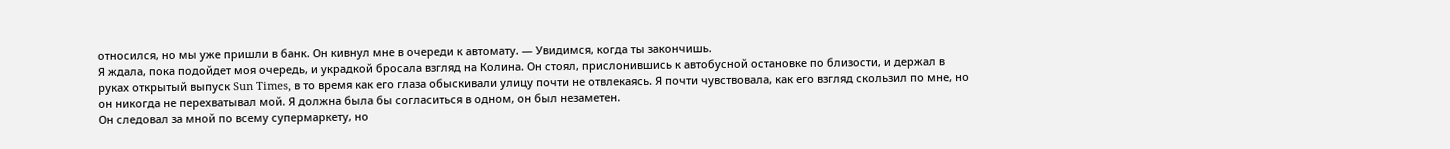относился, но мы уже пришли в банк. Он кивнул мне в очереди к автомату. — Увидимся, когда ты закончишь.
Я ждала, пока подойдет моя очередь, и украдкой бросала взгляд на Колина. Он стоял, прислонившись к автобусной остановке по близости, и держал в руках открытый выпуск Sun Times, в то время как его глаза обыскивали улицу почти не отвлекаясь. Я почти чувствовала, как его взгляд скользил по мне, но он никогда не перехватывал мой. Я должна была бы согласиться в одном, он был незаметен.
Он следовал за мной по всему супермаркету, но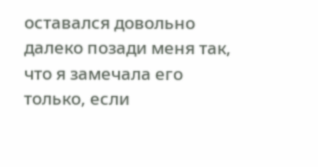оставался довольно далеко позади меня так, что я замечала его только, если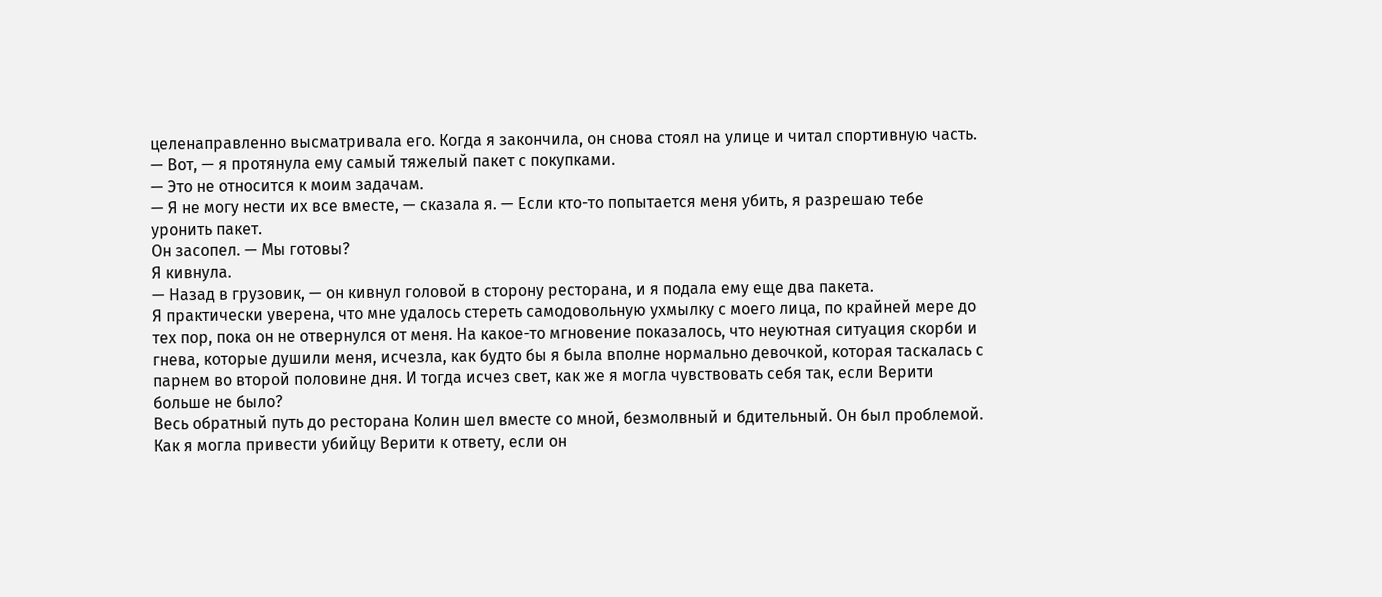целенаправленно высматривала его. Когда я закончила, он снова стоял на улице и читал спортивную часть.
— Вот, — я протянула ему самый тяжелый пакет с покупками.
— Это не относится к моим задачам.
— Я не могу нести их все вместе, — сказала я. — Если кто-то попытается меня убить, я разрешаю тебе уронить пакет.
Он засопел. — Мы готовы?
Я кивнула.
— Назад в грузовик, — он кивнул головой в сторону ресторана, и я подала ему еще два пакета.
Я практически уверена, что мне удалось стереть самодовольную ухмылку с моего лица, по крайней мере до тех пор, пока он не отвернулся от меня. На какое-то мгновение показалось, что неуютная ситуация скорби и гнева, которые душили меня, исчезла, как будто бы я была вполне нормально девочкой, которая таскалась с парнем во второй половине дня. И тогда исчез свет, как же я могла чувствовать себя так, если Верити больше не было?
Весь обратный путь до ресторана Колин шел вместе со мной, безмолвный и бдительный. Он был проблемой. Как я могла привести убийцу Верити к ответу, если он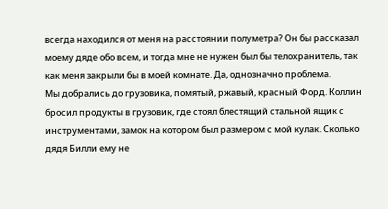всегда находился от меня на расстоянии полуметра? Он бы рассказал моему дяде обо всем, и тогда мне не нужен был бы телохранитель, так как меня закрыли бы в моей комнате. Да, однозначно проблема.
Мы добрались до грузовика, помятый, ржавый, красный Форд. Коллин бросил продукты в грузовик, где стоял блестящий стальной ящик с инструментами, замок на котором был размером с мой кулак. Сколько дядя Билли ему не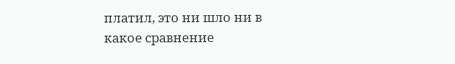платил, это ни шло ни в какое сравнение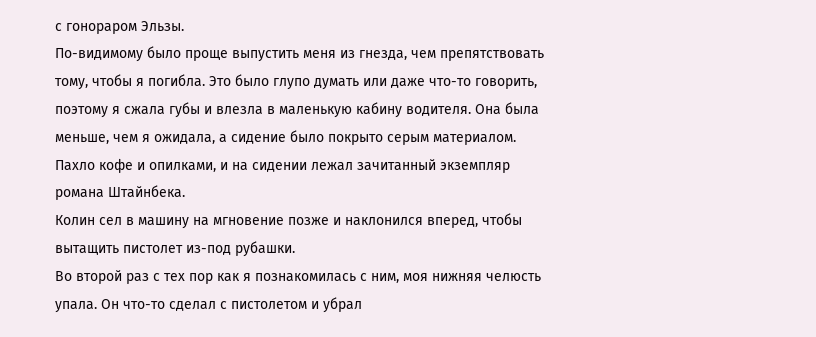с гонораром Эльзы.
По-видимому было проще выпустить меня из гнезда, чем препятствовать тому, чтобы я погибла. Это было глупо думать или даже что-то говорить, поэтому я сжала губы и влезла в маленькую кабину водителя. Она была меньше, чем я ожидала, а сидение было покрыто серым материалом. Пахло кофе и опилками, и на сидении лежал зачитанный экземпляр романа Штайнбека.
Колин сел в машину на мгновение позже и наклонился вперед, чтобы вытащить пистолет из-под рубашки.
Во второй раз с тех пор как я познакомилась с ним, моя нижняя челюсть упала. Он что-то сделал с пистолетом и убрал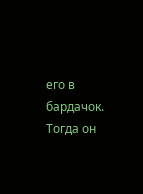его в бардачок. Тогда он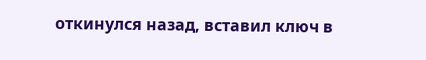откинулся назад, вставил ключ в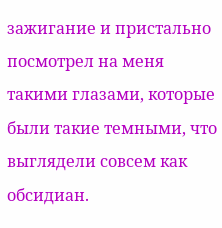зажигание и пристально посмотрел на меня такими глазами, которые были такие темными, что выглядели совсем как обсидиан.